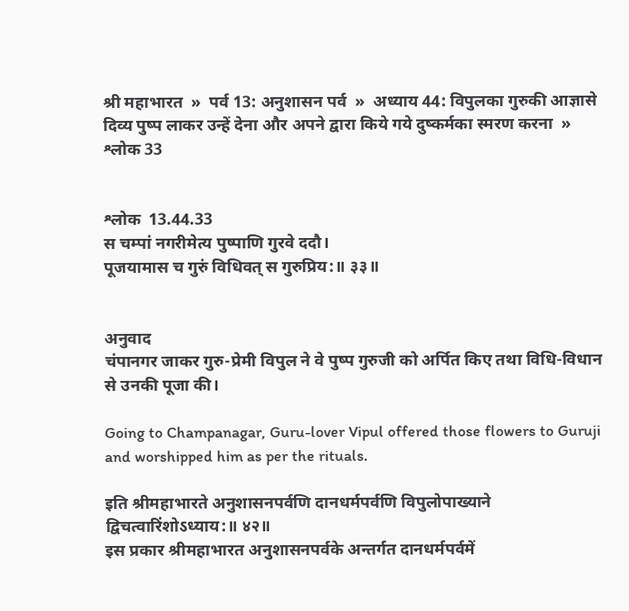श्री महाभारत  »  पर्व 13: अनुशासन पर्व  »  अध्याय 44: विपुलका गुरुकी आज्ञासे दिव्य पुष्प लाकर उन्हें देना और अपने द्वारा किये गये दुष्कर्मका स्मरण करना  »  श्लोक 33


श्लोक  13.44.33
स चम्पां नगरीमेत्य पुष्पाणि गुरवे ददौ।
पूजयामास च गुरुं विधिवत् स गुरुप्रिय:॥ ३३॥


अनुवाद
चंपानगर जाकर गुरु-प्रेमी विपुल ने वे पुष्प गुरुजी को अर्पित किए तथा विधि-विधान से उनकी पूजा की।

Going to Champanagar, Guru-lover Vipul offered those flowers to Guruji and worshipped him as per the rituals.

इति श्रीमहाभारते अनुशासनपर्वणि दानधर्मपर्वणि विपुलोपाख्याने द्विचत्वारिंशोऽध्याय:॥ ४२॥
इस प्रकार श्रीमहाभारत अनुशासनपर्वके अन्तर्गत दानधर्मपर्वमें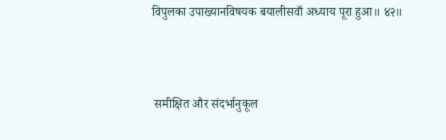विपुलका उपाख्यानविषयक बयालीसवाँ अध्याय पूरा हुआ॥ ४२॥



 समीक्षित और संदर्भानुकूल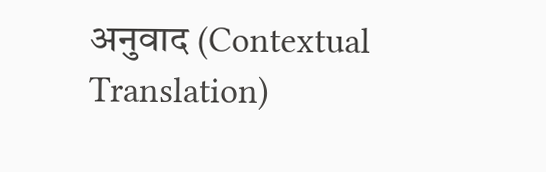अनुवाद (Contextual Translation)